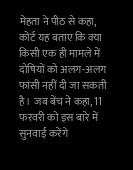मेहता ने पीठ से कहा, कोर्ट यह बताए कि क्या किसी एक ही मामले में दोषियों को अलग-अलग फांसी नहीं दी जा सकती है। जब बेंच ने कहा, 11 फरवरी को इस बारे में सुनवाई करेंगे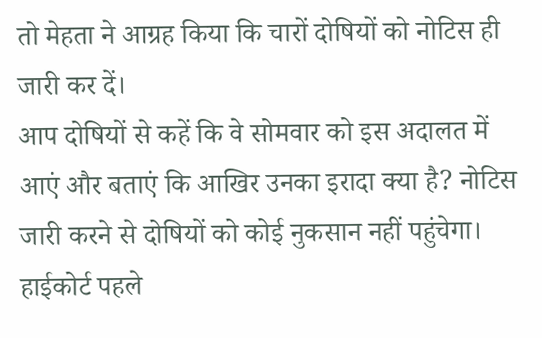तो मेहता ने आग्रह किया कि चारों दोषियों को नोटिस ही जारी कर दें।
आप दोषियों से कहें कि वे सोमवार को इस अदालत में आएं और बताएं कि आखिर उनका इरादा क्या है? नोटिस जारी करने से दोषियों को कोई नुकसान नहीं पहुंचेगा। हाईकोर्ट पहले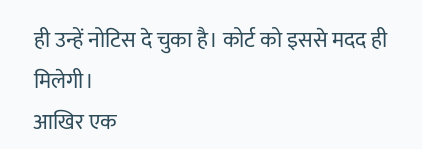ही उन्हें नोटिस दे चुका है। कोर्ट को इससे मदद ही मिलेगी।
आखिर एक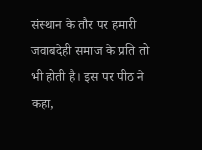संस्थान के तौर पर हमारी जवाबदेही समाज के प्रति तो भी होती है। इस पर पीठ ने कहा,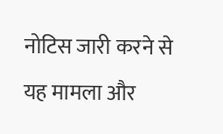नोटिस जारी करने से यह मामला और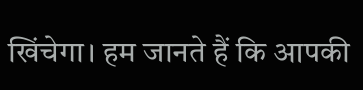खिंचेगा। हम जानते हैं कि आपकी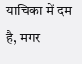याचिका में दम है, मगर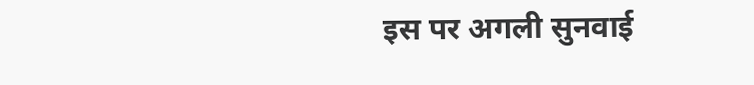इस पर अगली सुनवाई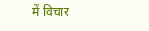में विचार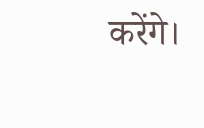करेंगे।